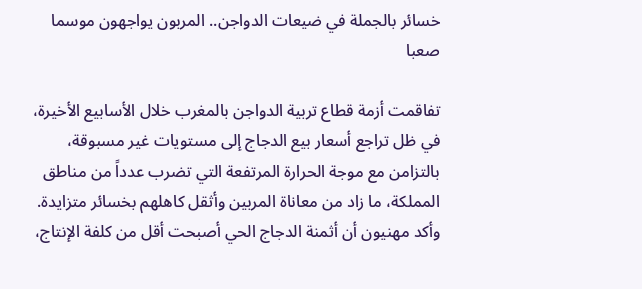خسائر بالجملة في ضيعات الدواجن.. المربون يواجهون موسما صعبا

تفاقمت أزمة قطاع تربية الدواجن بالمغرب خلال الأسابيع الأخيرة، في ظل تراجع أسعار بيع الدجاج إلى مستويات غير مسبوقة، بالتزامن مع موجة الحرارة المرتفعة التي تضرب عدداً من مناطق المملكة، ما زاد من معاناة المربين وأثقل كاهلهم بخسائر متزايدة.
وأكد مهنيون أن أثمنة الدجاج الحي أصبحت أقل من كلفة الإنتاج،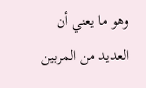وهو ما يعني أن العديد من المربين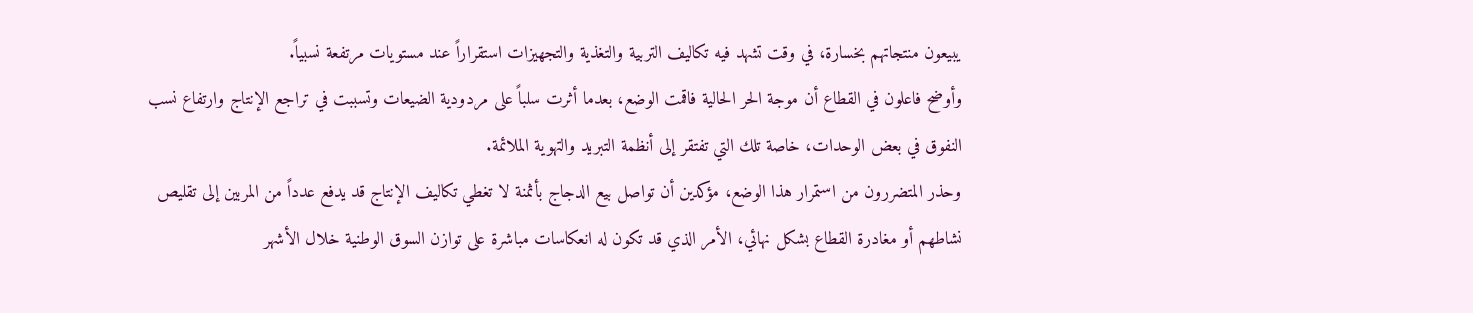يبيعون منتجاتهم بخسارة، في وقت تشهد فيه تكاليف التربية والتغذية والتجهيزات استقراراً عند مستويات مرتفعة نسبياً.
وأوضح فاعلون في القطاع أن موجة الحر الحالية فاقمت الوضع، بعدما أثرت سلباً على مردودية الضيعات وتسببت في تراجع الإنتاج وارتفاع نسب النفوق في بعض الوحدات، خاصة تلك التي تفتقر إلى أنظمة التبريد والتهوية الملائمة.
وحذر المتضررون من استمرار هذا الوضع، مؤكدين أن تواصل بيع الدجاج بأثمنة لا تغطي تكاليف الإنتاج قد يدفع عدداً من المربين إلى تقليص نشاطهم أو مغادرة القطاع بشكل نهائي، الأمر الذي قد تكون له انعكاسات مباشرة على توازن السوق الوطنية خلال الأشهر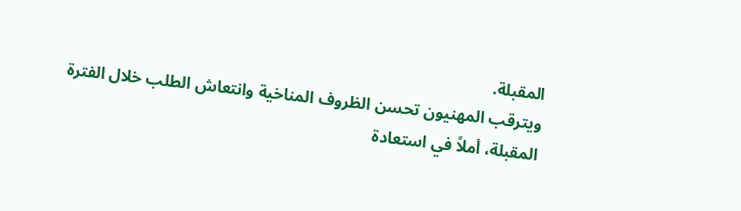المقبلة.
ويترقب المهنيون تحسن الظروف المناخية وانتعاش الطلب خلال الفترة المقبلة، أملاً في استعادة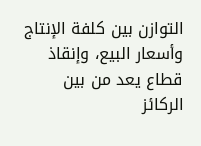التوازن بين كلفة الإنتاج وأسعار البيع، وإنقاذ قطاع يعد من بين الركائز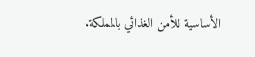الأساسية للأمن الغذائي بالمملكة.